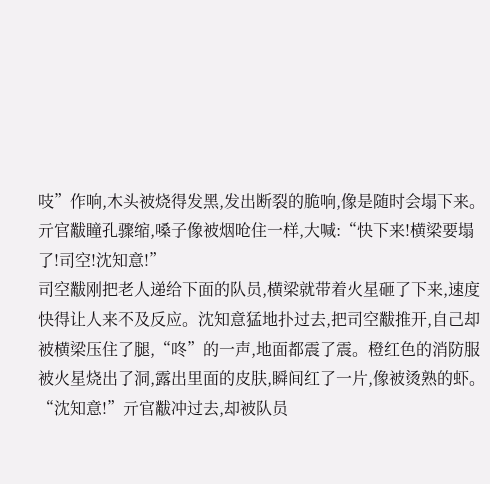吱”作响,木头被烧得发黑,发出断裂的脆响,像是随时会塌下来。亓官黻瞳孔骤缩,嗓子像被烟呛住一样,大喊:“快下来!横梁要塌了!司空!沈知意!”
司空黻刚把老人递给下面的队员,横梁就带着火星砸了下来,速度快得让人来不及反应。沈知意猛地扑过去,把司空黻推开,自己却被横梁压住了腿,“咚”的一声,地面都震了震。橙红色的消防服被火星烧出了洞,露出里面的皮肤,瞬间红了一片,像被烫熟的虾。
“沈知意!”亓官黻冲过去,却被队员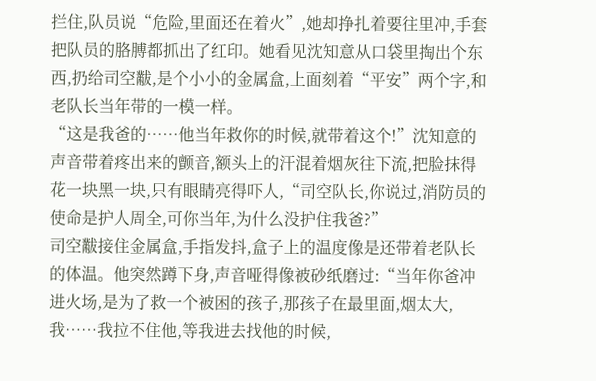拦住,队员说“危险,里面还在着火”,她却挣扎着要往里冲,手套把队员的胳膊都抓出了红印。她看见沈知意从口袋里掏出个东西,扔给司空黻,是个小小的金属盒,上面刻着“平安”两个字,和老队长当年带的一模一样。
“这是我爸的……他当年救你的时候,就带着这个!”沈知意的声音带着疼出来的颤音,额头上的汗混着烟灰往下流,把脸抹得花一块黑一块,只有眼睛亮得吓人,“司空队长,你说过,消防员的使命是护人周全,可你当年,为什么没护住我爸?”
司空黻接住金属盒,手指发抖,盒子上的温度像是还带着老队长的体温。他突然蹲下身,声音哑得像被砂纸磨过:“当年你爸冲进火场,是为了救一个被困的孩子,那孩子在最里面,烟太大,我……我拉不住他,等我进去找他的时候,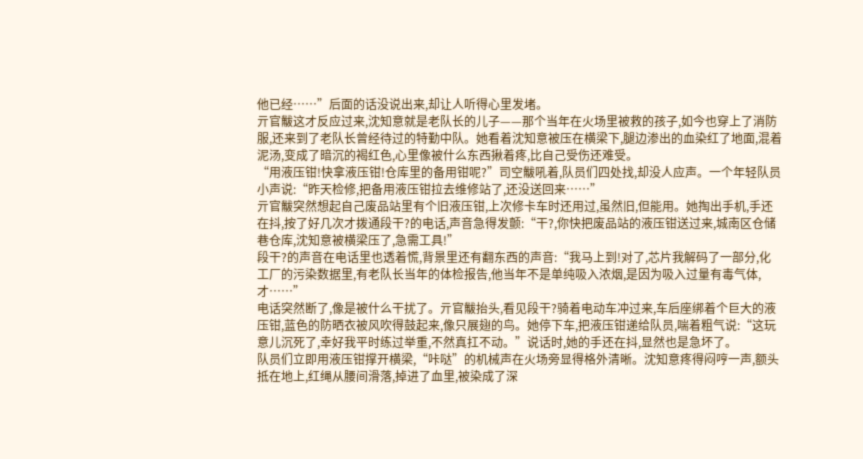他已经……”后面的话没说出来,却让人听得心里发堵。
亓官黻这才反应过来,沈知意就是老队长的儿子——那个当年在火场里被救的孩子,如今也穿上了消防服,还来到了老队长曾经待过的特勤中队。她看着沈知意被压在横梁下,腿边渗出的血染红了地面,混着泥汤,变成了暗沉的褐红色,心里像被什么东西揪着疼,比自己受伤还难受。
“用液压钳!快拿液压钳!仓库里的备用钳呢?”司空黻吼着,队员们四处找,却没人应声。一个年轻队员小声说:“昨天检修,把备用液压钳拉去维修站了,还没送回来……”
亓官黻突然想起自己废品站里有个旧液压钳,上次修卡车时还用过,虽然旧,但能用。她掏出手机,手还在抖,按了好几次才拨通段干?的电话,声音急得发颤:“干?,你快把废品站的液压钳送过来,城南区仓储巷仓库,沈知意被横梁压了,急需工具!”
段干?的声音在电话里也透着慌,背景里还有翻东西的声音:“我马上到!对了,芯片我解码了一部分,化工厂的污染数据里,有老队长当年的体检报告,他当年不是单纯吸入浓烟,是因为吸入过量有毒气体,才……”
电话突然断了,像是被什么干扰了。亓官黻抬头,看见段干?骑着电动车冲过来,车后座绑着个巨大的液压钳,蓝色的防晒衣被风吹得鼓起来,像只展翅的鸟。她停下车,把液压钳递给队员,喘着粗气说:“这玩意儿沉死了,幸好我平时练过举重,不然真扛不动。”说话时,她的手还在抖,显然也是急坏了。
队员们立即用液压钳撑开横梁,“咔哒”的机械声在火场旁显得格外清晰。沈知意疼得闷哼一声,额头抵在地上,红绳从腰间滑落,掉进了血里,被染成了深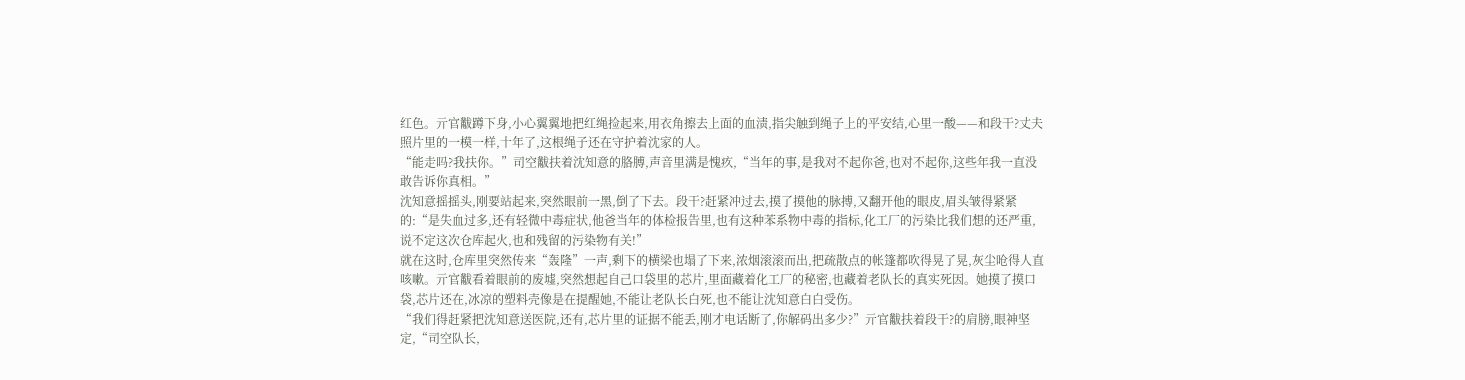红色。亓官黻蹲下身,小心翼翼地把红绳捡起来,用衣角擦去上面的血渍,指尖触到绳子上的平安结,心里一酸——和段干?丈夫照片里的一模一样,十年了,这根绳子还在守护着沈家的人。
“能走吗?我扶你。”司空黻扶着沈知意的胳膊,声音里满是愧疚,“当年的事,是我对不起你爸,也对不起你,这些年我一直没敢告诉你真相。”
沈知意摇摇头,刚要站起来,突然眼前一黑,倒了下去。段干?赶紧冲过去,摸了摸他的脉搏,又翻开他的眼皮,眉头皱得紧紧的:“是失血过多,还有轻微中毒症状,他爸当年的体检报告里,也有这种苯系物中毒的指标,化工厂的污染比我们想的还严重,说不定这次仓库起火,也和残留的污染物有关!”
就在这时,仓库里突然传来“轰隆”一声,剩下的横梁也塌了下来,浓烟滚滚而出,把疏散点的帐篷都吹得晃了晃,灰尘呛得人直咳嗽。亓官黻看着眼前的废墟,突然想起自己口袋里的芯片,里面藏着化工厂的秘密,也藏着老队长的真实死因。她摸了摸口袋,芯片还在,冰凉的塑料壳像是在提醒她,不能让老队长白死,也不能让沈知意白白受伤。
“我们得赶紧把沈知意送医院,还有,芯片里的证据不能丢,刚才电话断了,你解码出多少?”亓官黻扶着段干?的肩膀,眼神坚定,“司空队长,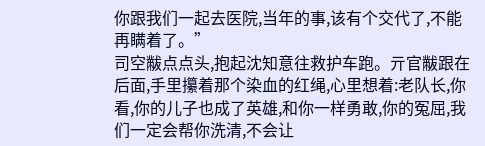你跟我们一起去医院,当年的事,该有个交代了,不能再瞒着了。”
司空黻点点头,抱起沈知意往救护车跑。亓官黻跟在后面,手里攥着那个染血的红绳,心里想着:老队长,你看,你的儿子也成了英雄,和你一样勇敢,你的冤屈,我们一定会帮你洗清,不会让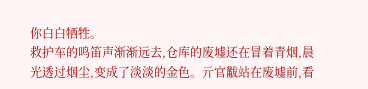你白白牺牲。
救护车的鸣笛声渐渐远去,仓库的废墟还在冒着青烟,晨光透过烟尘,变成了淡淡的金色。亓官黻站在废墟前,看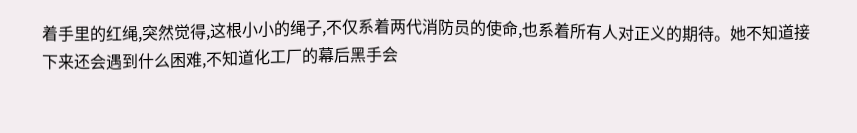着手里的红绳,突然觉得,这根小小的绳子,不仅系着两代消防员的使命,也系着所有人对正义的期待。她不知道接下来还会遇到什么困难,不知道化工厂的幕后黑手会